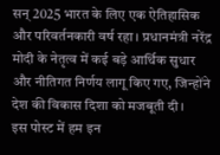सन् 2025 भारत के लिए एक ऐतिहासिक और परिवर्तनकारी वर्ष रहा। प्रधानमंत्री नरेंद्र मोदी के नेतृत्व में कई बड़े आर्थिक सुधार और नीतिगत निर्णय लागू किए गए, जिन्होंने देश की विकास दिशा को मजबूती दी।
इस पोस्ट में हम इन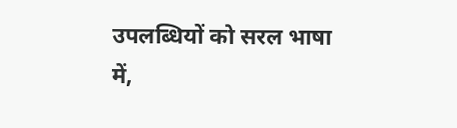उपलब्धियों को सरल भाषा में,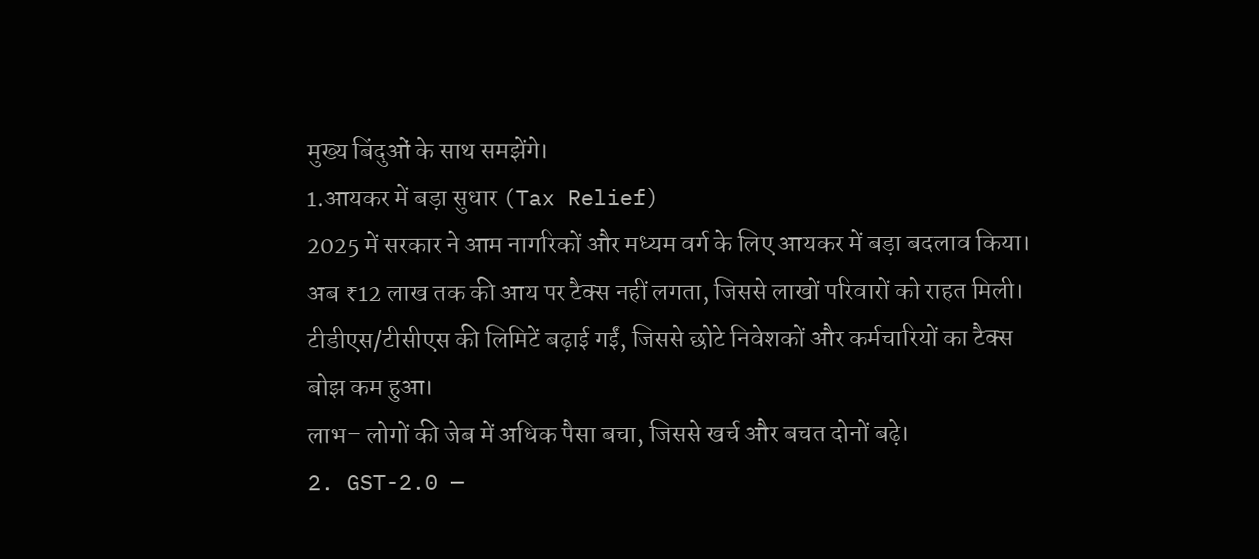मुख्य बिंदुओं के साथ समझेंगे।
1.आयकर में बड़ा सुधार (Tax Relief)
2025 में सरकार ने आम नागरिकों और मध्यम वर्ग के लिए आयकर में बड़ा बदलाव किया।
अब ₹12 लाख तक की आय पर टैक्स नहीं लगता, जिससे लाखों परिवारों को राहत मिली।
टीडीएस/टीसीएस की लिमिटें बढ़ाई गईं, जिससे छोटे निवेशकों और कर्मचारियों का टैक्स बोझ कम हुआ।
लाभ– लोगों की जेब में अधिक पैसा बचा, जिससे खर्च और बचत दोनों बढ़े।
2. GST-2.0 —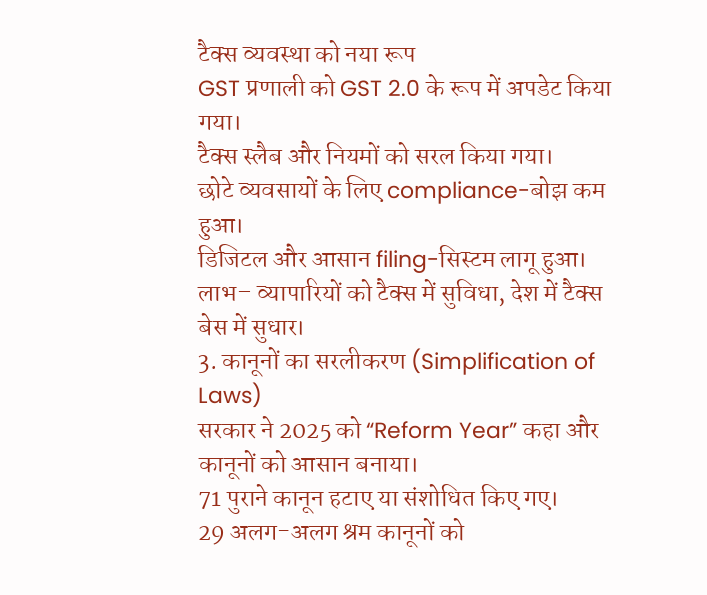टैक्स व्यवस्था को नया रूप
GST प्रणाली को GST 2.0 के रूप में अपडेट किया गया।
टैक्स स्लैब और नियमों को सरल किया गया।
छोटे व्यवसायों के लिए compliance-बोझ कम हुआ।
डिजिटल और आसान filing-सिस्टम लागू हुआ।
लाभ– व्यापारियों को टैक्स में सुविधा, देश में टैक्स बेस में सुधार।
3. कानूनों का सरलीकरण (Simplification of Laws)
सरकार ने 2025 को “Reform Year” कहा और कानूनों को आसान बनाया।
71 पुराने कानून हटाए या संशोधित किए गए।
29 अलग-अलग श्रम कानूनों को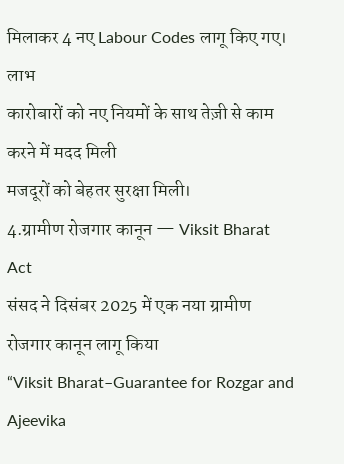मिलाकर 4 नए Labour Codes लागू किए गए।
लाभ
कारोबारों को नए नियमों के साथ तेज़ी से काम करने में मदद मिली
मजदूरों को बेहतर सुरक्षा मिली।
4.ग्रामीण रोजगार कानून — Viksit Bharat Act
संसद ने दिसंबर 2025 में एक नया ग्रामीण रोजगार कानून लागू किया
“Viksit Bharat–Guarantee for Rozgar and Ajeevika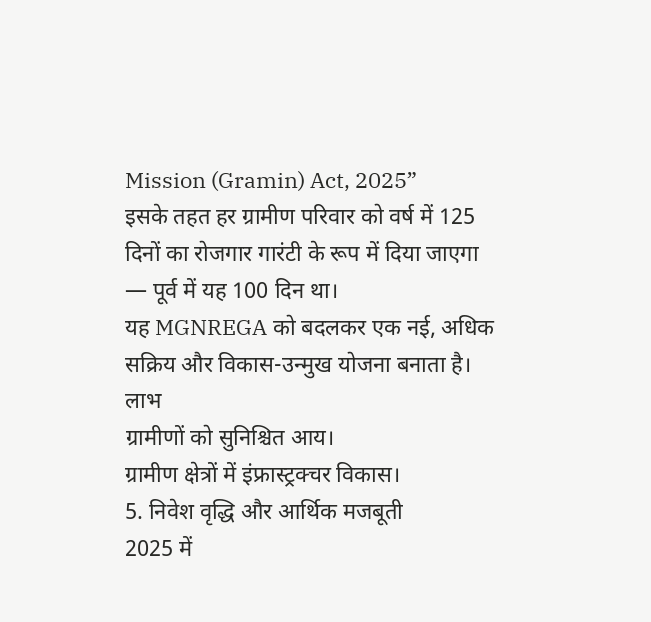Mission (Gramin) Act, 2025”
इसके तहत हर ग्रामीण परिवार को वर्ष में 125 दिनों का रोजगार गारंटी के रूप में दिया जाएगा — पूर्व में यह 100 दिन था।
यह MGNREGA को बदलकर एक नई, अधिक सक्रिय और विकास-उन्मुख योजना बनाता है।
लाभ
ग्रामीणों को सुनिश्चित आय।
ग्रामीण क्षेत्रों में इंफ्रास्ट्रक्चर विकास।
5. निवेश वृद्धि और आर्थिक मजबूती
2025 में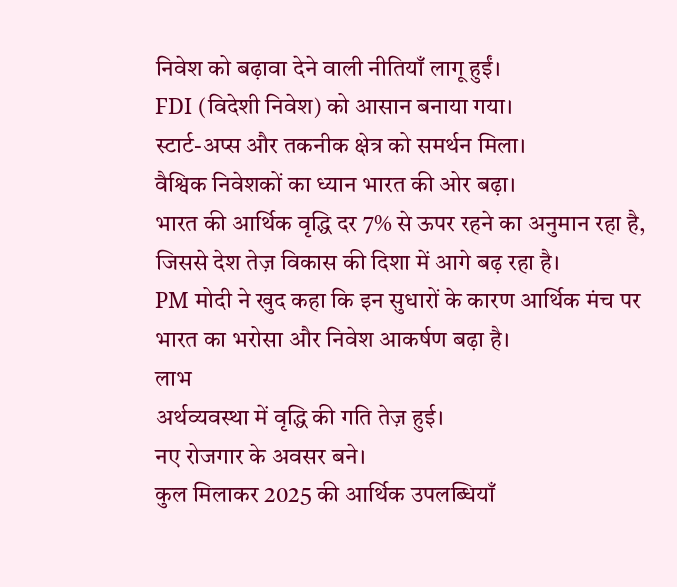निवेश को बढ़ावा देने वाली नीतियाँ लागू हुईं।
FDI (विदेशी निवेश) को आसान बनाया गया।
स्टार्ट-अप्स और तकनीक क्षेत्र को समर्थन मिला।
वैश्विक निवेशकों का ध्यान भारत की ओर बढ़ा।
भारत की आर्थिक वृद्धि दर 7% से ऊपर रहने का अनुमान रहा है, जिससे देश तेज़ विकास की दिशा में आगे बढ़ रहा है।
PM मोदी ने खुद कहा कि इन सुधारों के कारण आर्थिक मंच पर भारत का भरोसा और निवेश आकर्षण बढ़ा है।
लाभ
अर्थव्यवस्था में वृद्धि की गति तेज़ हुई।
नए रोजगार के अवसर बने।
कुल मिलाकर 2025 की आर्थिक उपलब्धियाँ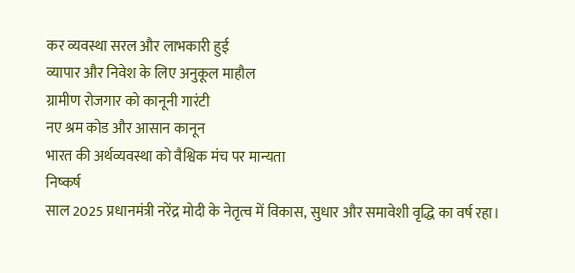कर व्यवस्था सरल और लाभकारी हुई
व्यापार और निवेश के लिए अनुकूल माहौल
ग्रामीण रोजगार को कानूनी गारंटी
नए श्रम कोड और आसान कानून
भारत की अर्थव्यवस्था को वैश्विक मंच पर मान्यता
निष्कर्ष
साल 2025 प्रधानमंत्री नरेंद्र मोदी के नेतृत्व में विकास, सुधार और समावेशी वृद्धि का वर्ष रहा।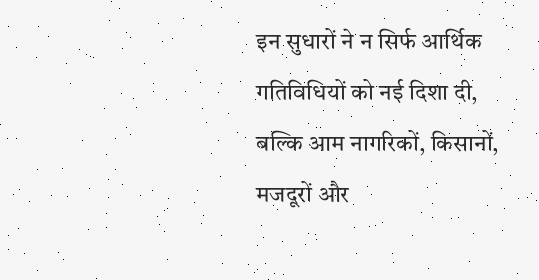इन सुधारों ने न सिर्फ आर्थिक गतिविधियों को नई दिशा दी, बल्कि आम नागरिकों, किसानों, मजदूरों और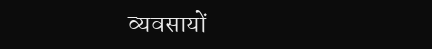व्यवसायों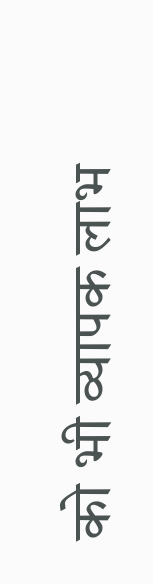को भी व्यापक लाभ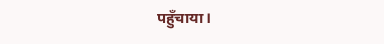पहुँचाया।